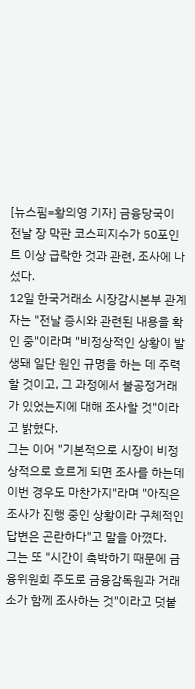[뉴스핌=황의영 기자] 금융당국이 전날 장 막판 코스피지수가 50포인트 이상 급락한 것과 관련, 조사에 나섰다.
12일 한국거래소 시장감시본부 관계자는 "전날 증시와 관련된 내용을 확인 중"이라며 "비정상적인 상황이 발생돼 일단 원인 규명을 하는 데 주력할 것이고, 그 과정에서 불공정거래가 있었는지에 대해 조사할 것"이라고 밝혔다.
그는 이어 "기본적으로 시장이 비정상적으로 흐르게 되면 조사를 하는데 이번 경우도 마찬가지"라며 "아직은 조사가 진행 중인 상황이라 구체적인 답변은 곤란하다"고 말을 아꼈다.
그는 또 "시간이 촉박하기 때문에 금융위원회 주도로 금융감독원과 거래소가 함께 조사하는 것"이라고 덧붙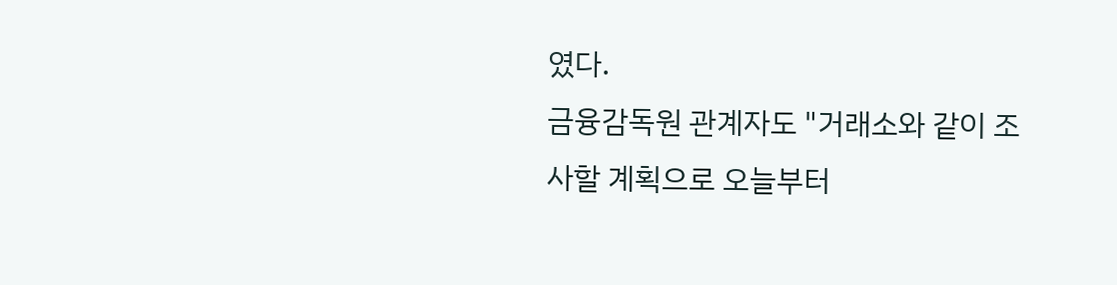였다.
금융감독원 관계자도 "거래소와 같이 조사할 계획으로 오늘부터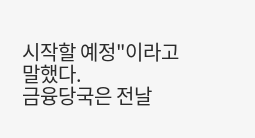시작할 예정"이라고 말했다.
금융당국은 전날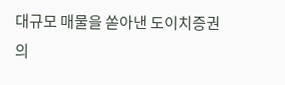대규모 매물을 쏟아낸 도이치증권의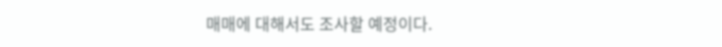매매에 대해서도 조사할 예정이다.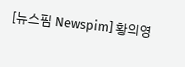[뉴스핌 Newspim] 황의영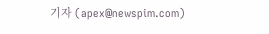기자 (apex@newspim.com)